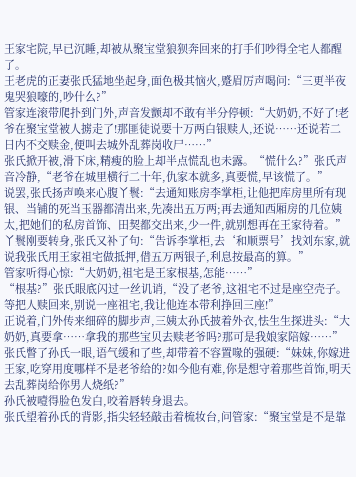王家宅院,早已沉睡,却被从聚宝堂狼狈奔回来的打手们吵得全宅人都醒了。
王老虎的正妻张氏猛地坐起身,面色极其恼火,蹙眉厉声喝问:“三更半夜鬼哭狼嚎的,吵什么?”
管家连滚带爬扑到门外,声音发颤却不敢有半分停顿:“大奶奶,不好了!老爷在聚宝堂被人掳走了!那匪徒说要十万两白银赎人,还说……还说若二日内不交赎金,便叫去城外乱葬岗收尸……”
张氏掀开被,滑下床,精瘦的脸上却半点慌乱也未露。“慌什么?”张氏声音冷静,“老爷在城里横行二十年,仇家本就多,真要慌,早该慌了。”
说罢,张氏扬声唤来心腹丫鬟:“去通知账房李掌柜,让他把库房里所有现银、当铺的死当玉器都清出来,先凑出五万两;再去通知西厢房的几位姨太,把她们的私房首饰、田契都交出来,少一件,就别想再在王家待着。”
丫鬟刚要转身,张氏又补了句:“告诉李掌柜,去‘和顺票号’找刘东家,就说我张氏用王家祖宅做抵押,借五万两银子,利息按最高的算。”
管家听得心惊:“大奶奶,祖宅是王家根基,怎能……”
“根基?”张氏眼底闪过一丝讥诮,“没了老爷,这祖宅不过是座空壳子。等把人赎回来,别说一座祖宅,我让他连本带利挣回三座!”
正说着,门外传来细碎的脚步声,三姨太孙氏披着外衣,怯生生探进头:“大奶奶,真要拿……拿我的那些宝贝去赎老爷吗?那可是我娘家陪嫁……”
张氏瞥了孙氏一眼,语气缓和了些,却带着不容置喙的强硬:“妹妹,你嫁进王家,吃穿用度哪样不是老爷给的?如今他有难,你是想守着那些首饰,明天去乱葬岗给你男人烧纸?”
孙氏被噎得脸色发白,咬着唇转身退去。
张氏望着孙氏的背影,指尖轻轻敲击着梳妆台,问管家:“聚宝堂是不是靠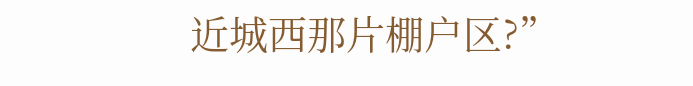近城西那片棚户区?”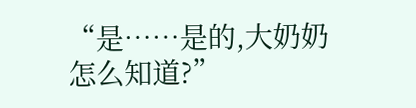“是……是的,大奶奶怎么知道?”